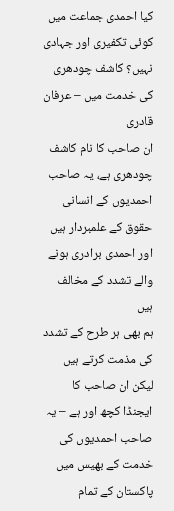کیا احمدی جماعت میں کوئی تکفیری اور جہادی نہیں؟ کاشف چودھری کی خدمت میں – عرفان قادری
ان صاحب کا نام کاشف چودھری ہے، یہ صاحب احمدیوں کے انسانی حقوق کے علمبردار ہیں اور احمدی برادری ہونے والے تشدد کے مخالف ہیں
ہم بھی ہر طرح کے تشدد کی مذمت کرتے ہیں لیکن ان صاحب کا ایجنڈا کچھ اور ہے – یہ صاحب احمدیوں کی خدمت کے بھیس میں پاکستان کے تمام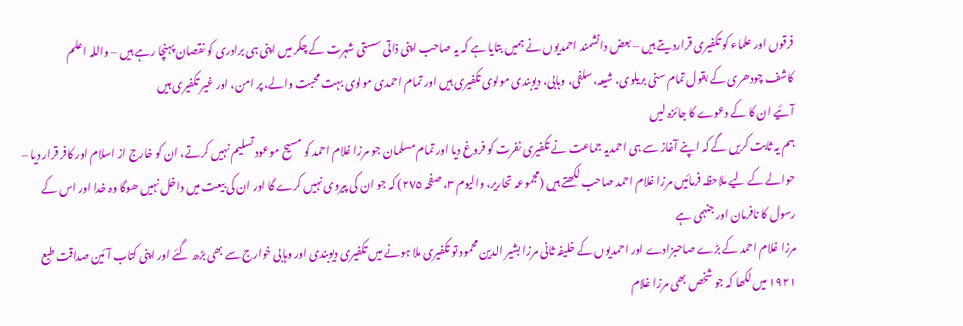فرقوں اور علماء کو تکفیری قراردیتے ہیں – بعض دانشمند احمدیوں نے ہمیں بتایا ہے کہ یہ صاحب اپنی ذاتی سستی شہرت کے چکر میں اپنی ہی برادری کو نقصان پہنچا رہے ہیں – واللہ اعلم
کاشف چودھری کے بقول تمام سنی بریلوی، شیعہ، سلفی، وہابی، دیوبندی مولوی تکفیری ہیں اور تمام احمدی مولوی بہت محبت والے، پر امن، اور غیر تکفیری ہیں
آئیے ان کا کے دعوے کا جائزہ لیں
ہم یہ ثابت کریں گے کہ اپنے آغاز سے ہی احمدیہ جماعت نے تکفیری نفرت کو فروغ دیا اور تمام مسلمان جو مرزا غلام احمد کو مسیح موعود تسلیم نہیں کرتے، ان کو خارج از اسلام اور کافر قرار دیا – حوالے کے لیے ملاحظہ فرمائیں مرزا غلام احمد صاحب لکھتے ہیں (مجموعہ تحاریر، والیوم ٣، صفحہ ٢٧٥) کہ جو ان کی پیروی نہیں کرے گا اور ان کی بیعت میں داخل نہیں ھوگا وہ خدا اور اس کے رسول کا نافرمان اور جنہمی ہے
مرزا غلام احمد کے بڑے صاحبزادے اور احمدیوں کے خلیفہ ثانی مرزا بشیر الدین محمود تو تکفیری ملا ہونے میں تکفیری دیوبندی اور وہابی خوارج سے بھی بڑھ گئے اور اپنی کتاب آئین صداقت طبع ١٩٢١ میں لکھا کہ جو شخص بھی مرزا غلام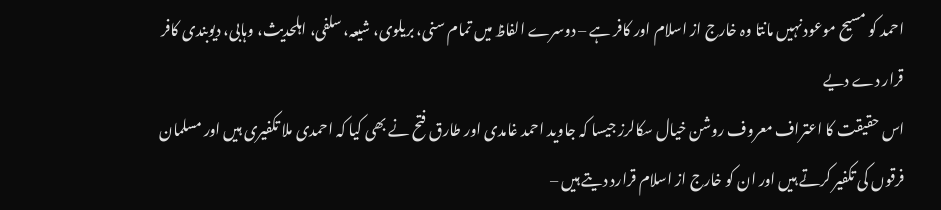احمد کو مسیح موعود نہیں مانتا وہ خارج از اسلام اور کافر ہے – دوسرے الفاظ میں تمام سنی، بریلوی، شیعہ، سلفی، اہلحدیث، وہابی، دیوبندی کافر قرار دے دیے
اس حقیقت کا اعتراف معروف روشن خیال سکالرز جیسا کہ جاوید احمد غامدی اور طارق فتح نے بھی کیا کہ احمدی ملا تکفیری ہیں اور مسلمان فرقوں کی تکفیر کرتے ہیں اور ان کو خارج از اسلام قرارد دیتے ہیں –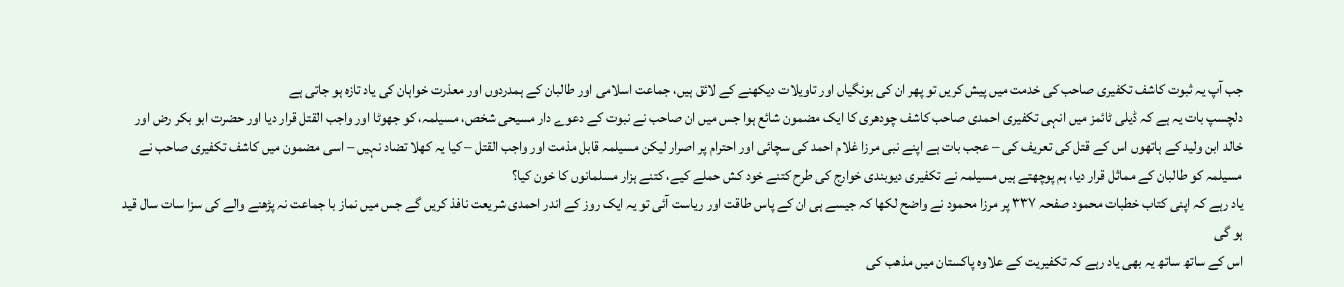جب آپ یہ ثبوت کاشف تکفیری صاحب کی خدمت میں پیش کریں تو پھر ان کی بونگیاں اور تاویلات دیکھنے کے لائق ہیں، جماعت اسلامی اور طالبان کے ہمدردوں اور معذرت خواہان کی یاد تازہ ہو جاتی ہے
دلچسپ بات یہ ہے کہ ڈیلی ٹائمز میں انہی تکفیری احمدی صاحب کاشف چودھری کا ایک مضمون شائع ہوا جس میں ان صاحب نے نبوت کے دعوے دار مسیحی شخص، مسیلمہ، کو جھوٹا اور واجب القتل قرار دیا اور حضرت ابو بکر رض اور خالد ابن ولید کے ہاتھوں اس کے قتل کی تعریف کی – عجب بات ہے اپنے نبی مرزا غلام احمد کی سچائی اور احترام پر اصرار لیکن مسیلمہ قابل مذمت اور واجب القتل – کیا یہ کھلا تضاد نہیں – اسی مضمون میں کاشف تکفیری صاحب نے مسیلمہ کو طالبان کے مماثل قرار دیا، ہم پوچھتے ہیں مسیلمہ نے تکفیری دیوبندی خوارج کی طرح کتنے خود کش حملے کیے، کتنے ہزار مسلمانوں کا خون کیا؟
یاد رہے کہ اپنی کتاب خطبات محمود صفحہ ٣٣٧ پر مرزا محمود نے واضح لکھا کہ جیسے ہی ان کے پاس طاقت اور ریاست آئی تو یہ ایک روز کے اندر احمدی شریعت نافذ کریں گے جس میں نماز با جماعت نہ پڑھنے والے کی سزا سات سال قید ہو گی
اس کے ساتھ ساتھ یہ بھی یاد رہے کہ تکفیریت کے علاوہ پاکستان میں مذھب کی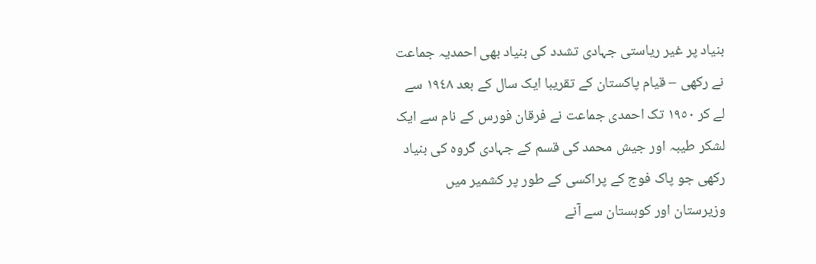بنیاد پر غیر ریاستی جہادی تشدد کی بنیاد بھی احمدیہ جماعت نے رکھی – قیام پاکستان کے تقریبا ایک سال کے بعد ١٩٤٨ سے لے کر ١٩٥٠ تک احمدی جماعت نے فرقان فورس کے نام سے ایک لشکر طیبہ اور جیش محمد کی قسم کے جہادی گروہ کی بنیاد رکھی جو پاک فوج کے پراکسی کے طور پر کشمیر میں وزیرستان اور کوہستان سے آنے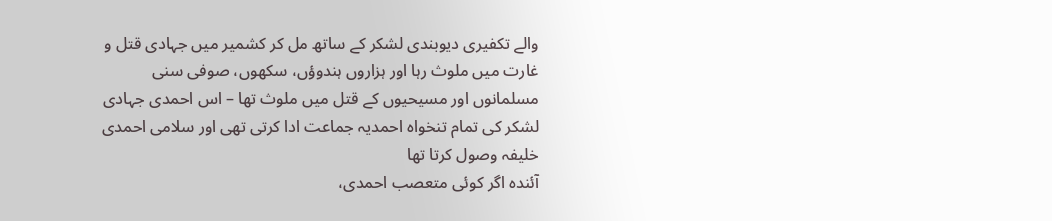والے تکفیری دیوبندی لشکر کے ساتھ مل کر کشمیر میں جہادی قتل و غارت میں ملوث رہا اور ہزاروں ہندوؤں، سکھوں، صوفی سنی مسلمانوں اور مسیحیوں کے قتل میں ملوث تھا – اس احمدی جہادی لشکر کی تمام تنخواہ احمدیہ جماعت ادا کرتی تھی اور سلامی احمدی خلیفہ وصول کرتا تھا
آئندہ اگر کوئی متعصب احمدی،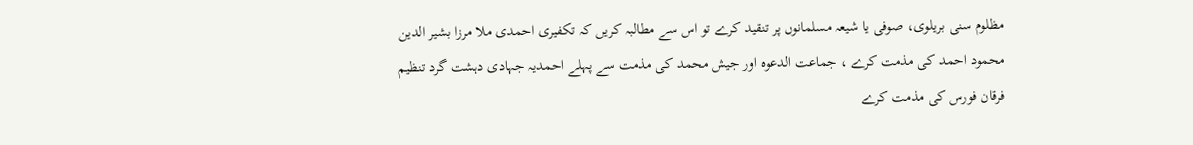مظلوم سنی بریلوی، صوفی یا شیعہ مسلمانوں پر تنقید کرے تو اس سے مطالبہ کریں کہ تکفیری احمدی ملا مرزا بشیر الدین محمود احمد کی مذمت کرے ، جماعت الدعوہ اور جیش محمد کی مذمت سے پہلے احمدیہ جہادی دہشت گرد تنظیم فرقان فورس کی مذمت کرے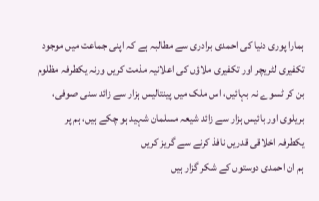ہمارا پوری دنیا کی احمدی برادری سے مطالبہ ہے کہ اپنی جماعت میں موجود تکفیری لٹریچر اور تکفیری ملاؤں کی اعلانیہ مذمت کریں ورنہ یکطرفہ مظلوم بن کر ٹسوے نہ بہائیں، اس ملک میں پینتالیس ہزار سے زائد سنی صوفی، بریلوی اور بائیس ہزار سے زائد شیعہ مسلمان شہید ہو چکے ہیں، ہم پر یکطرفہ اخلاقی قدریں نافذ کرنے سے گریز کریں
ہم ان احمدی دوستوں کے شکر گزار ہیں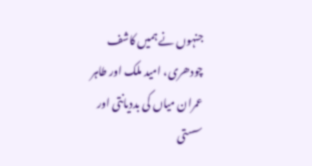جنہوں نے ہمیں کاشف چودھری، امید ملک اور طاہر عمران میاں کی بددیانتی اور سستی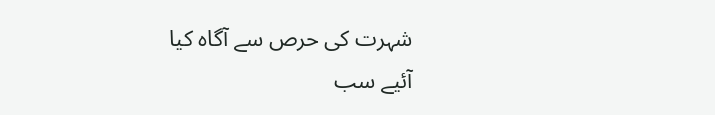شہرت کی حرص سے آگاہ کیا
آئیے سب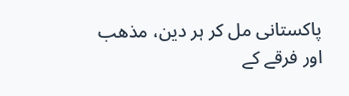پاکستانی مل کر ہر دین، مذھب اور فرقے کے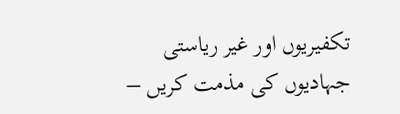تکفیریوں اور غیر ریاستی جہادیوں کی مذمت کریں –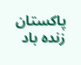پاکستان زندہ باد